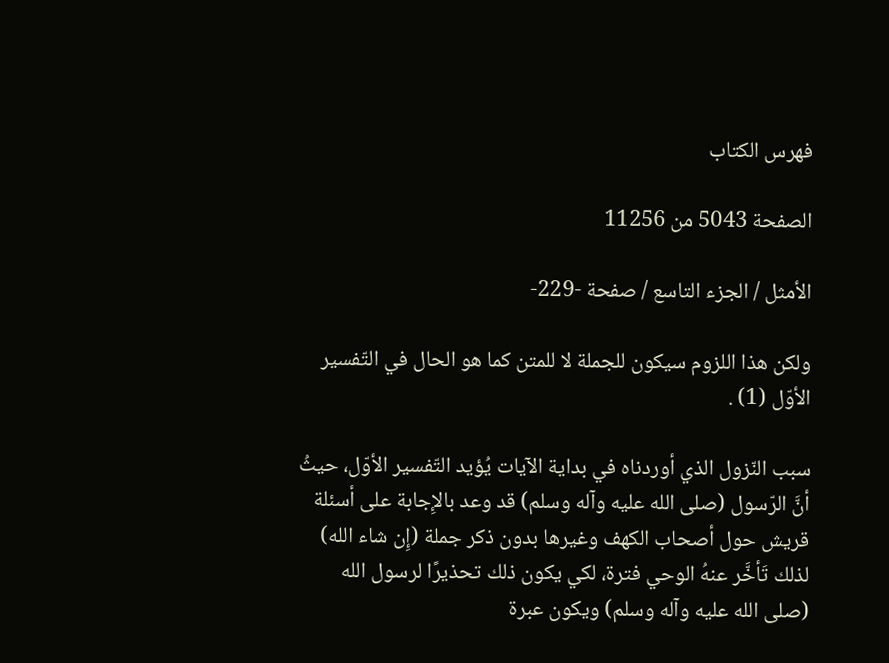فهرس الكتاب

الصفحة 5043 من 11256

الأمثل / الجزء التاسع / صفحة -229-

ولكن هذا اللزوم سيكون للجملة لا للمتن كما هو الحال في التّفسير الأوّل (1) .

سبب النّزول الذي أوردناه في بداية الآيات يُؤيد التّفسير الأوّل، حيثُ أنَّ الرّسول (صلى الله عليه وآله وسلم) قد وعد بالإِجابة على أسئلة قريش حول أصحاب الكهف وغيرها بدون ذكر جملة (إِن شاء الله) لذلك تَأخَّر عنهُ الوحي فترة، لكي يكون ذلك تحذيرًا لرسول الله (صلى الله عليه وآله وسلم) ويكون عبرة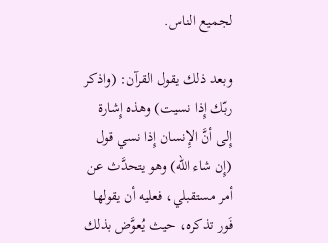لجميع الناس.

وبعد ذلك يقول القرآن: (واذكر ربّك إِذا نسيت) وهذه إِشارة إِلى أنَّ الإِنسان إِذا نسي قول (إِن شاء الله) وهو يتحدَّث عن أمر مستقبلي، فعليه أن يقولها فَور تذكره، حيث يُعوَّض بذلك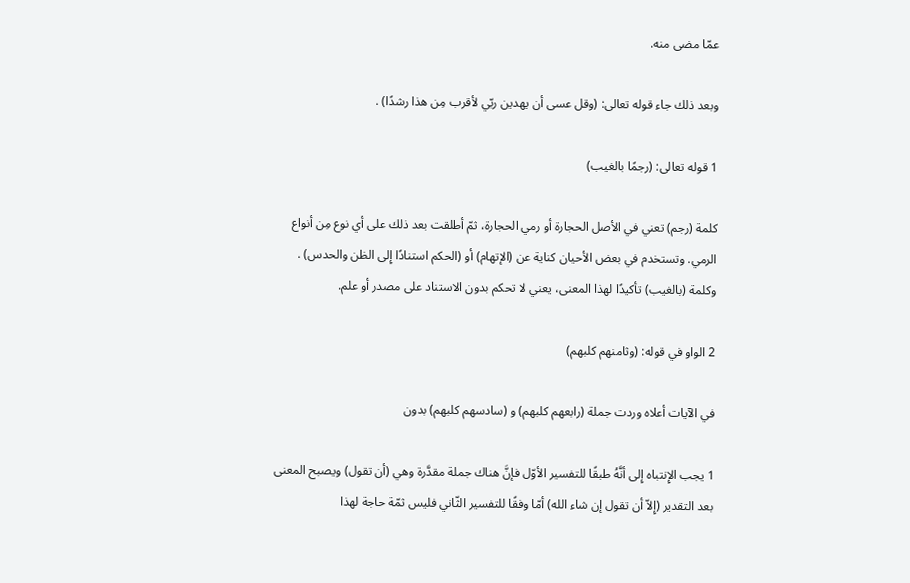عمّا مضى منه.

وبعد ذلك جاء قوله تعالى: (وقل عسى أن يهدين ربّي لأقرب مِن هذا رشدًا) .

1 قوله تعالى: (رجمًا بالغيب)

كلمة (رجم) تعني في الأصل الحجارة أو رمي الحجارة، ثمّ أطلقت بعد ذلك على أي نوع مِن أنواع الرمي. وتستخدم في بعض الأحيان كناية عن (الإتهام) أو (الحكم استنادًا إِلى الظن والحدس) . وكلمة (بالغيب) تأكيدًا لهذا المعنى، يعني لا تحكم بدون الاستناد على مصدر أو علم.

2 الواو في قوله: (وثامنهم كلبهم)

في الآيات أعلاه وردت جملة (رابعهم كلبهم) و (سادسهم كلبهم) بدون

1 يجب الإِنتباه إِلى أنَّهُ طبقًا للتفسير الأوّل فإنَّ هناك جملة مقدَّرة وهي (أن تقول) ويصبح المعنى بعد التقدير (إِلاّ أن تقول إن شاء الله) أمّا وفقًا للتفسير الثّاني فليس ثمّة حاجة لهذا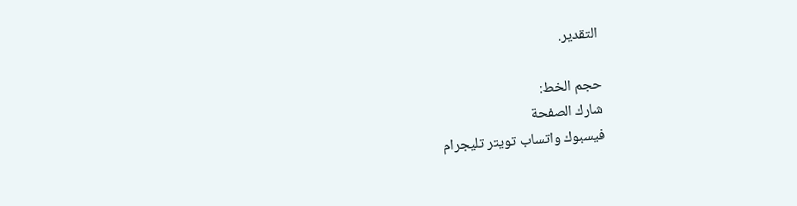التقدير.

حجم الخط:
شارك الصفحة
فيسبوك واتساب تويتر تليجرام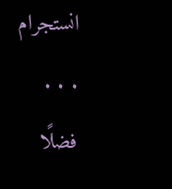انستجرام
. . .
فضلًا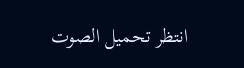انتظر تحميل الصوت